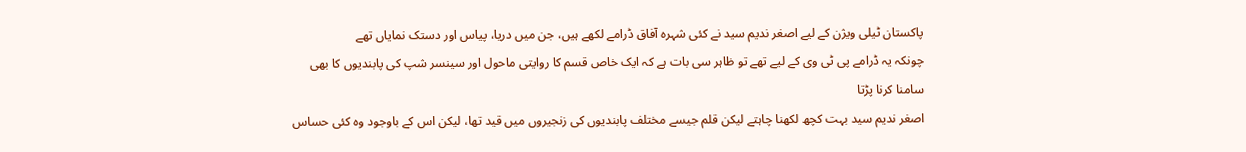پاکستان ٹیلی ویژن کے لیے اصغر ندیم سید نے کئی شہرہ آفاق ڈرامے لکھے ہیں، جن میں دریا، پیاس اور دستک نمایاں تھے
چونکہ یہ ڈرامے پی ٹی وی کے لیے تھے تو ظاہر سی بات ہے کہ ایک خاص قسم کا روایتی ماحول اور سینسر شپ کی پابندیوں کا بھی سامنا کرنا پڑتا
اصغر ندیم سید بہت کچھ لکھنا چاہتے لیکن قلم جیسے مختلف پابندیوں کی زنجیروں میں قید تھا، لیکن اس کے باوجود وہ کئی حساس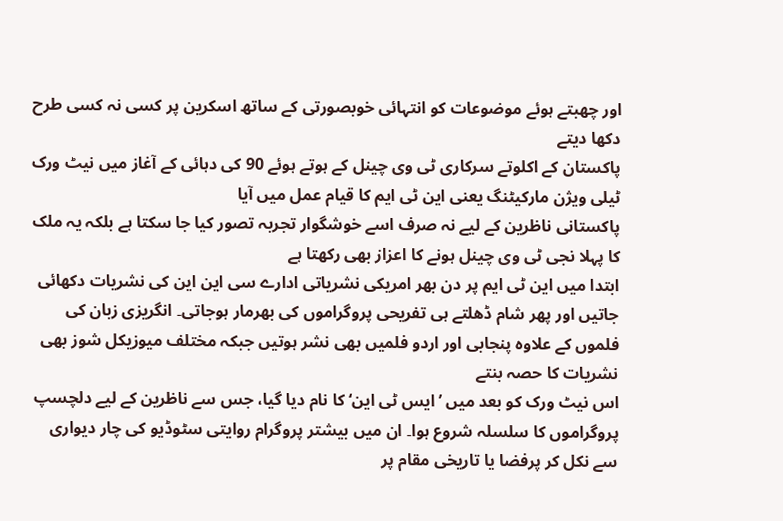اور چھبتے ہوئے موضوعات کو انتہائی خوبصورتی کے ساتھ اسکرین پر کسی نہ کسی طرح دکھا دیتے
پاکستان کے اکلوتے سرکاری ٹی وی چینل کے ہوتے ہوئے 90 کی دہائی کے آغاز میں نیٹ ورک ٹیلی ویژن مارکیٹنگ یعنی این ٹی ایم کا قیام عمل میں آیا
پاکستانی ناظرین کے لیے نہ صرف اسے خوشگوار تجربہ تصور کیا جا سکتا ہے بلکہ یہ ملک کا پہلا نجی ٹی وی چینل ہونے کا اعزاز بھی رکھتا ہے
ابتدا میں این ٹی ایم پر دن بھر امریکی نشریاتی ادارے سی این این کی نشریات دکھائی جاتیں اور پھر شام ڈھلتے ہی تفریحی پروگراموں کی بھرمار ہوجاتی۔ انگریزی زبان کی فلموں کے علاوہ پنجابی اور اردو فلمیں بھی نشر ہوتیں جبکہ مختلف میوزیکل شوز بھی نشریات کا حصہ بنتے
اس نیٹ ورک کو بعد میں ’ایس ٹی این‘ کا نام دیا گیا، جس سے ناظرین کے لیے دلچسپ پروگراموں کا سلسلہ شروع ہوا۔ ان میں بیشتر پروگرام روایتی سٹوڈیو کی چار دیواری سے نکل کر پرفضا یا تاریخی مقام پر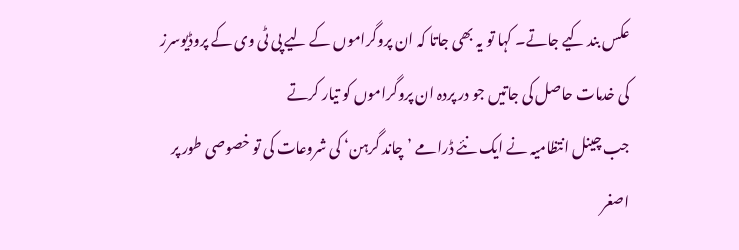عکس بند کیے جاتے۔ کہا تو یہ بھی جاتا کہ ان پروگراموں کے لیے پی ٹی وی کے پروڈیوسرز کی خدمات حاصل کی جاتیں جو در پردہ ان پروگراموں کو تیار کرتے
جب چینل انتظامیہ نے ایک نئے ڈرامے ’چاند گرہن‘ کی شروعات کی تو خصوصی طور پر اصغر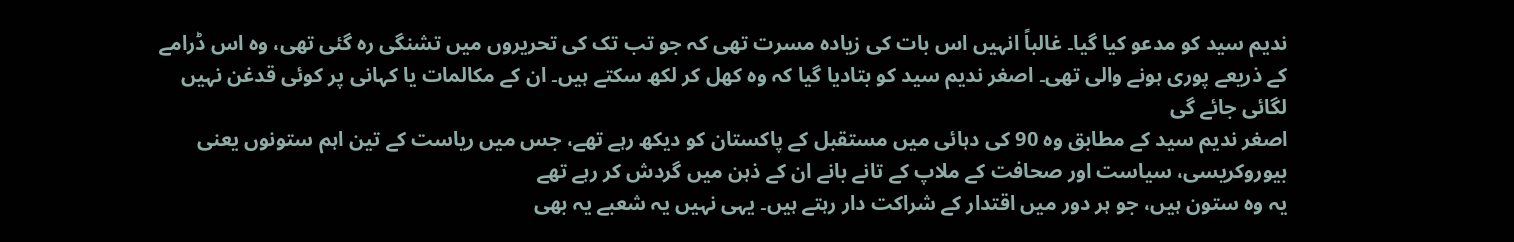ندیم سید کو مدعو کیا گیا۔ غالباً انہیں اس بات کی زیادہ مسرت تھی کہ جو تب تک کی تحریروں میں تشنگی رہ گئی تھی، وہ اس ڈرامے کے ذریعے پوری ہونے والی تھی۔ اصغر ندیم سید کو بتادیا گیا کہ وہ کھل کر لکھ سکتے ہیں۔ ان کے مکالمات یا کہانی پر کوئی قدغن نہیں لگائی جائے گی
اصغر ندیم سید کے مطابق وہ 90 کی دہائی میں مستقبل کے پاکستان کو دیکھ رہے تھے، جس میں ریاست کے تین اہم ستونوں یعنی بیوروکریسی، سیاست اور صحافت کے ملاپ کے تانے بانے ان کے ذہن میں گردش کر رہے تھے
یہ وہ ستون ہیں، جو ہر دور میں اقتدار کے شراکت دار رہتے ہیں۔ یہی نہیں یہ شعبے یہ بھی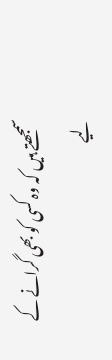سمجھتے ہیں کہ وہ کسی کو بھی گرانے کے لیے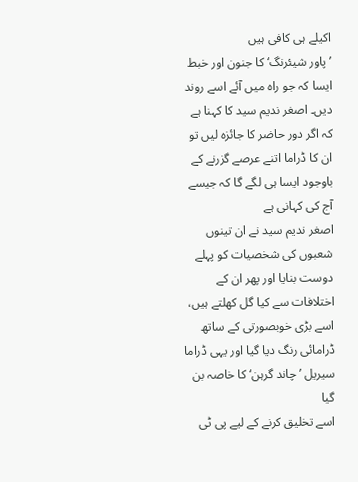اکیلے ہی کافی ہیں
’پاور شیئرنگ‘ کا جنون اور خبط ایسا کہ جو راہ میں آئے اسے روند دیں۔ اصغر ندیم سید کا کہنا ہے کہ اگر دور حاضر کا جائزہ لیں تو ان کا ڈراما اتنے عرصے گزرنے کے باوجود ایسا ہی لگے گا کہ جیسے آج کی کہانی ہے
اصغر ندیم سید نے ان تینوں شعبوں کی شخصیات کو پہلے دوست بنایا اور پھر ان کے اختلافات سے کیا گل کھلتے ہیں، اسے بڑی خوبصورتی کے ساتھ ڈرامائی رنگ دیا گیا اور یہی ڈراما سیریل ’چاند گرہن‘ کا خاصہ بن گیا
اسے تخلیق کرنے کے لیے پی ٹی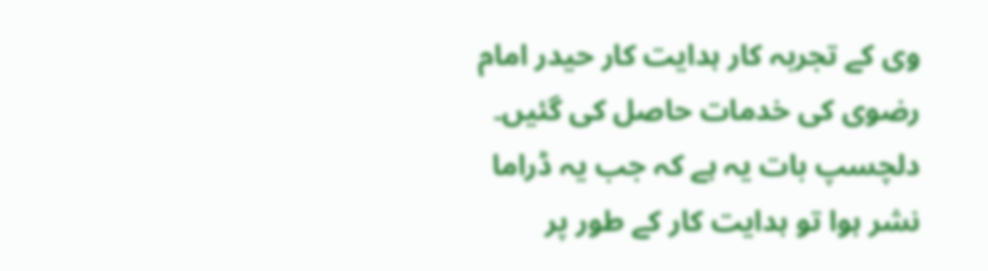وی کے تجربہ کار ہدایت کار حیدر امام رضوی کی خدمات حاصل کی گئیں۔ دلچسپ بات یہ ہے کہ جب یہ ڈراما نشر ہوا تو ہدایت کار کے طور پر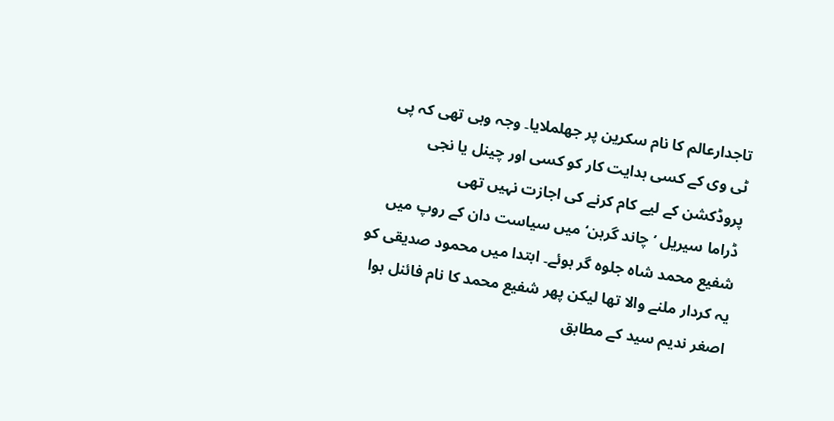تاجدارعالم کا نام سکرین پر جھلملایا۔ وجہ وہی تھی کہ پی ٹی وی کے کسی ہدایت کار کو کسی اور چینل یا نجی پروڈکشن کے لیے کام کرنے کی اجازت نہیں تھی
ڈراما سیریل ’چاند گرہن‘ میں سیاست دان کے روپ میں شفیع محمد شاہ جلوہ گر ہوئے۔ ابتدا میں محمود صدیقی کو یہ کردار ملنے والا تھا لیکن پھر شفیع محمد کا نام فائنل ہوا
اصغر ندیم سید کے مطابق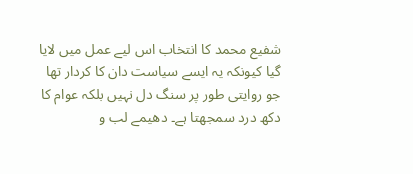شفیع محمد کا انتخاب اس لیے عمل میں لایا گیا کیونکہ یہ ایسے سیاست دان کا کردار تھا جو روایتی طور پر سنگ دل نہیں بلکہ عوام کا دکھ درد سمجھتا ہے۔ دھیمے لب و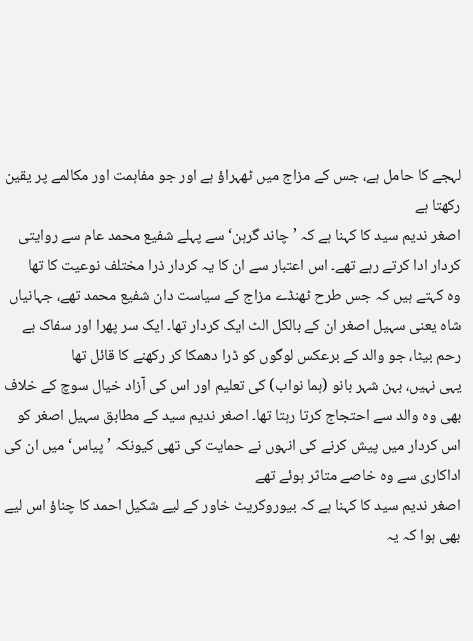لہجے کا حامل ہے، جس کے مزاج میں ٹھہراؤ ہے اور جو مفاہمت اور مکالمے پر یقین رکھتا ہے
اصغر ندیم سید کا کہنا ہے کہ ’چاند گرہن‘ سے پہلے شفیع محمد عام سے روایتی کردار ادا کرتے رہے تھے۔ اس اعتبار سے ان کا یہ کردار ذرا مختلف نوعیت کا تھا
وہ کہتے ہیں کہ جس طرح ٹھنڈے مزاج کے سیاست دان شفیع محمد تھے، جہانیاں شاہ یعنی سہیل اصغر ان کے بالکل الٹ ایک کردار تھا۔ ایک سر پھرا اور سفاک بے رحم بیٹا، جو والد کے برعکس لوگوں کو ڈرا دھمکا کر رکھنے کا قائل تھا
یہی نہیں، بہن شہر بانو (ہما نواب) کی تعلیم اور اس کی آزاد خیال سوچ کے خلاف بھی وہ والد سے احتجاج کرتا رہتا تھا۔ اصغر ندیم سید کے مطابق سہیل اصغر کو اس کردار میں پیش کرنے کی انہوں نے حمایت کی تھی کیونکہ ’پیاس‘ میں ان کی اداکاری سے وہ خاصے متاثر ہوئے تھے
اصغر ندیم سید کا کہنا ہے کہ بیوروکریٹ خاور کے لیے شکیل احمد کا چناؤ اس لیے بھی ہوا کہ یہ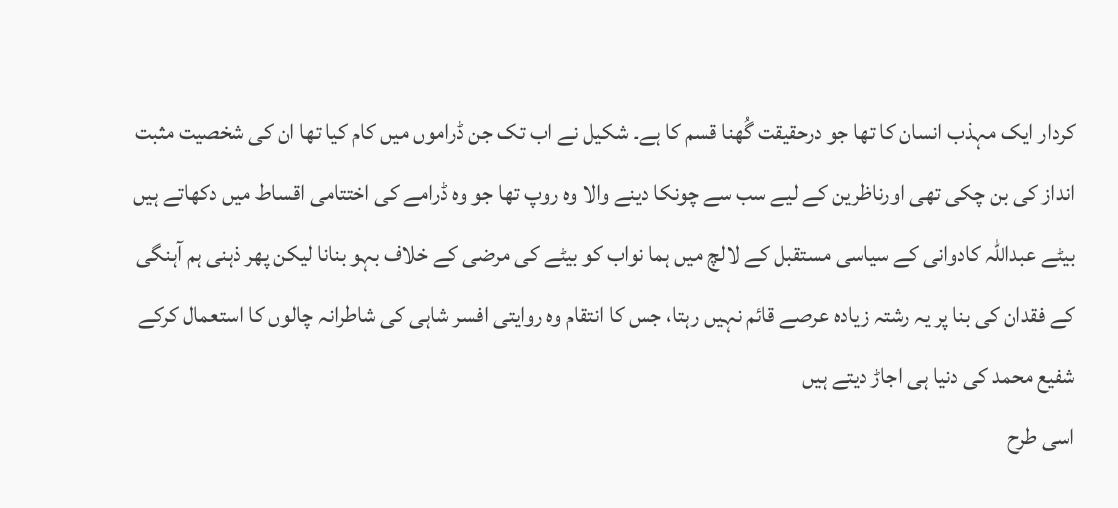کردار ایک مہذب انسان کا تھا جو درحقیقت گُھنا قسم کا ہے۔ شکیل نے اب تک جن ڈراموں میں کام کیا تھا ان کی شخصیت مثبت انداز کی بن چکی تھی اورناظرین کے لیے سب سے چونکا دینے والا وہ روپ تھا جو وہ ڈرامے کی اختتامی اقساط میں دکھاتے ہیں
بیٹے عبداللہ کادوانی کے سیاسی مستقبل کے لالچ میں ہما نواب کو بیٹے کی مرضی کے خلاف بہو بنانا لیکن پھر ذہنی ہم آہنگی کے فقدان کی بنا پر یہ رشتہ زیادہ عرصے قائم نہیں رہتا، جس کا انتقام وہ روایتی افسر شاہی کی شاطرانہ چالوں کا استعمال کرکے شفیع محمد کی دنیا ہی اجاڑ دیتے ہیں
اسی طرح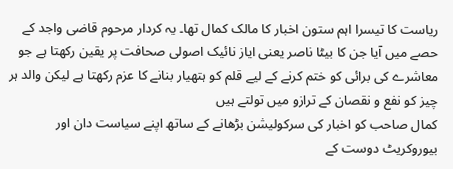ریاست کا تیسرا اہم ستون اخبار کا مالک کمال تھا۔ یہ کردار مرحوم قاضی واجد کے حصے میں آیا جن کا بیٹا ناصر یعنی ایاز نائیک اصولی صحافت پر یقین رکھتا ہے جو معاشرے کی برائی کو ختم کرنے کے لیے قلم کو ہتھیار بنانے کا عزم رکھتا ہے لیکن والد ہر چیز کو نفع و نقصان کے ترازو میں تولتے ہیں
کمال صاحب کو اخبار کی سرکولیشن بڑھانے کے ساتھ اپنے سیاست دان اور بیوروکریٹ دوست کے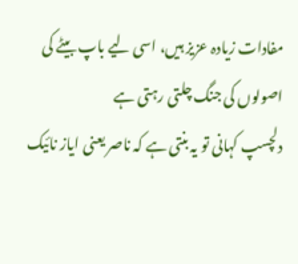مفادات زیادہ عزیز ہیں، اسی لیے باپ بیٹے کی اصولوں کی جنگ چلتی رہتی ہے
دلچسپ کہانی تو یہ بنتی ہے کہ ناصر یعنی ایاز نائیک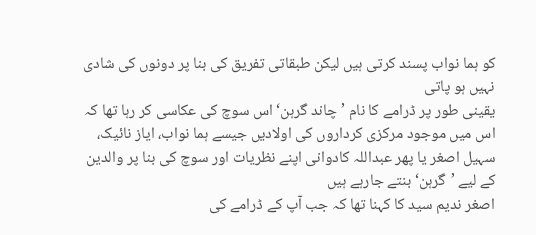کو ہما نواب پسند کرتی ہیں لیکن طبقاتی تفریق کی بنا پر دونوں کی شادی نہیں ہو پاتی
یقینی طور پر ڈرامے کا نام ’چاند گرہن‘ اس سوچ کی عکاسی کر رہا تھا کہ اس میں موجود مرکزی کرداروں کی اولادیں جیسے ہما نواب، ایاز نائیک، سہیل اصغر یا پھر عبداللہ کادوانی اپنے نظریات اور سوچ کی بنا پر والدین کے لیے ’گرہن‘ بنتے جارہے ہیں
اصغر ندیم سید کا کہنا تھا کہ جب آپ کے ڈرامے کی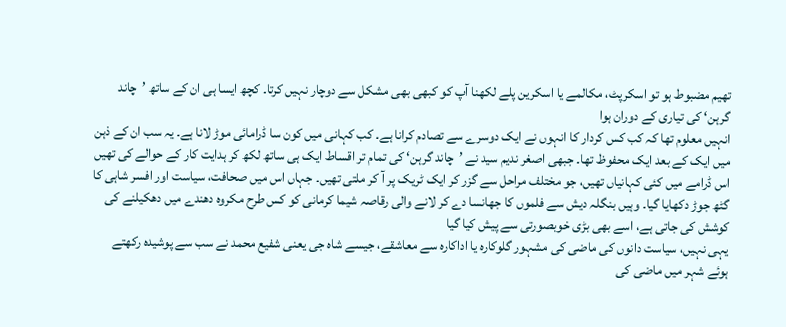تھیم مضبوط ہو تو اسکرپٹ، مکالمے یا اسکرین پلے لکھنا آپ کو کبھی بھی مشکل سے دوچار نہیں کرتا۔ کچھ ایسا ہی ان کے ساتھ ’چاند گرہن‘ کی تیاری کے دوران ہوا
انہیں معلوم تھا کہ کب کس کردار کا انہوں نے ایک دوسرے سے تصادم کرانا ہے۔ کب کہانی میں کون سا ڈرامائی موڑ لانا ہے۔ یہ سب ان کے ذہن میں ایک کے بعد ایک محفوظ تھا۔ جبھی اصغر ندیم سید نے ’چاند گرہن‘ کی تمام تر اقساط ایک ہی ساتھ لکھ کر ہدایت کار کے حوالے کی تھیں
اس ڈرامے میں کئی کہانیاں تھیں، جو مختلف مراحل سے گزر کر ایک ٹریک پر آ کر ملتی تھیں۔ جہاں اس میں صحافت، سیاست اور افسر شاہی کا گٹھ جوڑ دکھایا گیا۔ وہیں بنگلہ دیش سے فلموں کا جھانسا دے کر لانے والی رقاصہ شیما کرمانی کو کس طرح مکروہ دھندے میں دھکیلنے کی کوشش کی جاتی ہے، اسے بھی بڑی خوبصورتی سے پیش کیا گیا
یہی نہیں، سیاست دانوں کی ماضی کی مشہور گلوکارہ یا اداکارہ سے معاشقے، جیسے شاہ جی یعنی شفیع محمد نے سب سے پوشیدہ رکھتے ہوئے شہر میں ماضی کی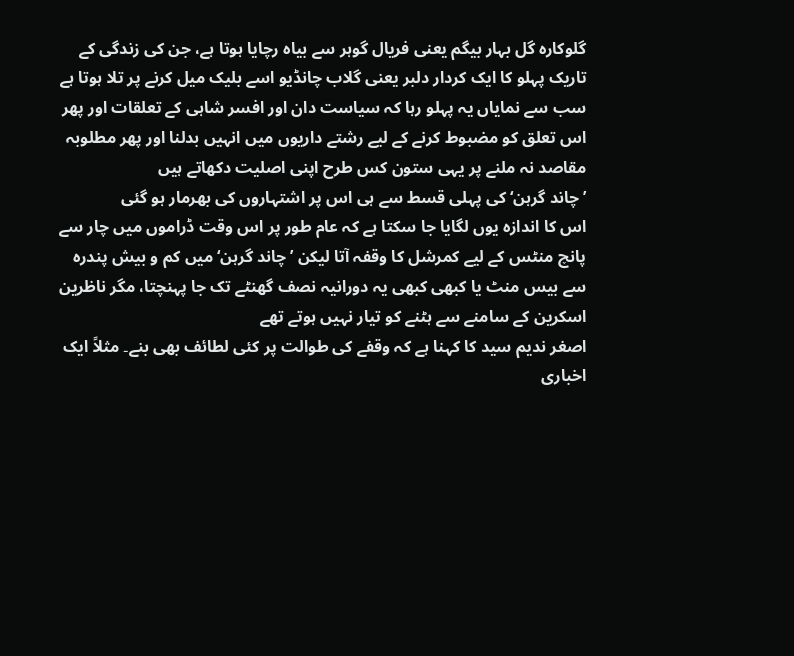گلوکارہ گل بہار بیگم یعنی فریال گوہر سے بیاہ رچایا ہوتا ہے، جن کی زندگی کے تاریک پہلو کا ایک کردار دلبر یعنی گلاب چانڈیو اسے بلیک میل کرنے پر تلا ہوتا ہے
سب سے نمایاں یہ پہلو رہا کہ سیاست دان اور افسر شاہی کے تعلقات اور پھر اس تعلق کو مضبوط کرنے کے لیے رشتے داریوں میں انہیں بدلنا اور پھر مطلوبہ مقاصد نہ ملنے پر یہی ستون کس طرح اپنی اصلیت دکھاتے ہیں
’چاند گرہن‘ کی پہلی قسط سے ہی اس پر اشتہاروں کی بھرمار ہو گئی
اس کا اندازہ یوں لگایا جا سکتا ہے کہ عام طور پر اس وقت ڈراموں میں چار سے پانچ منٹس کے لیے کمرشل کا وقفہ آتا لیکن ’چاند گرہن‘ میں کم و بیش پندرہ سے بیس منٹ یا کبھی کبھی یہ دورانیہ نصف گھنٹے تک جا پہنچتا، مگر ناظرین اسکرین کے سامنے سے ہٹنے کو تیار نہیں ہوتے تھے
اصغر ندیم سید کا کہنا ہے کہ وقفے کی طوالت پر کئی لطائف بھی بنے۔ مثلاً ایک اخباری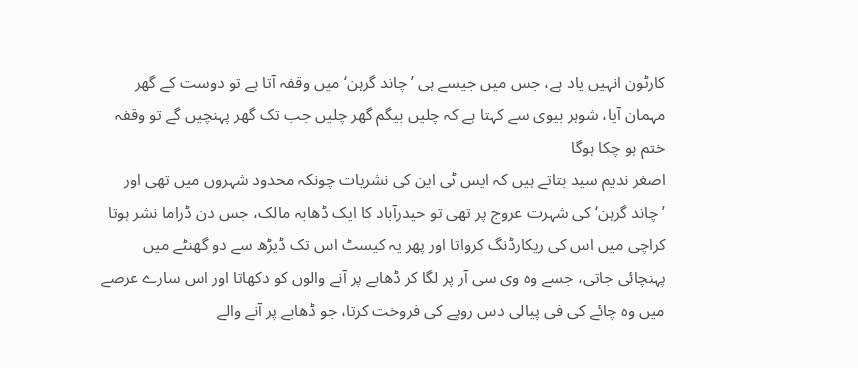کارٹون انہیں یاد ہے، جس میں جیسے ہی ’چاند گرہن‘ میں وقفہ آتا ہے تو دوست کے گھر مہمان آیا، شوہر بیوی سے کہتا ہے کہ چلیں بیگم گھر چلیں جب تک گھر پہنچیں گے تو وقفہ ختم ہو چکا ہوگا
اصغر ندیم سید بتاتے ہیں کہ ایس ٹی این کی نشریات چونکہ محدود شہروں میں تھی اور ’چاند گرہن‘ کی شہرت عروج پر تھی تو حیدرآباد کا ایک ڈھابہ مالک، جس دن ڈراما نشر ہوتا کراچی میں اس کی ریکارڈنگ کرواتا اور پھر یہ کیسٹ اس تک ڈیڑھ سے دو گھنٹے میں پہنچائی جاتی، جسے وہ وی سی آر پر لگا کر ڈھابے پر آنے والوں کو دکھاتا اور اس سارے عرصے میں وہ چائے کی فی پیالی دس روپے کی فروخت کرتا، جو ڈھابے پر آنے والے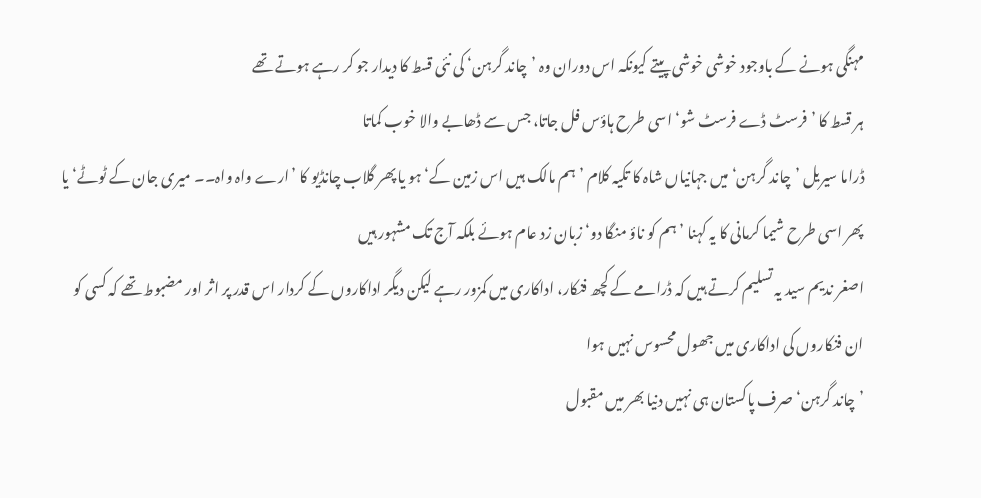مہنگی ہونے کے باوجود خوشی خوشی پیتے کیونکہ اس دوران وہ ’چاند گرہن‘ کی نئی قسط کا دیدار جو کر رہے ہوتے تھے
ہر قسط کا ’فرسٹ ڈے فرسٹ شو‘ اسی طرح ہاؤس فل جاتا، جس سے ڈھابے والا خوب کماتا
ڈراما سیریل ’چاند گرہن‘ میں جہانیاں شاہ کا تکیہ کلام ’ہم مالک ہیں اس زمین کے‘ ہو یا پھر گلاب چانڈیو کا ’ارے واہ واہ۔۔ میری جان کے ٹوٹے‘ یا پھر اسی طرح شیما کرمانی کا یہ کہنا ’ہم کو ناؤ منگا دو‘ زبان زد عام ہوئے بلکہ آج تک مشہور ہیں
اصغر ندیم سید یہ تسلیم کرتے ہیں کہ ڈرامے کے کچھ فنکار، اداکاری میں کمزور رہے لیکن دیگر اداکاروں کے کردار اس قدر پر اثر اور مضبوط تھے کہ کسی کو ان فنکاروں کی اداکاری میں جھول محسوس نہیں ہوا
’چاند گرہن‘ صرف پاکستان ہی نہیں دنیا بھر میں مقبول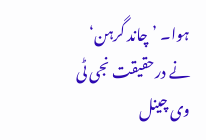ہوا۔ ’چاند گرہن‘ نے درحقیقت نجی ٹی وی چینل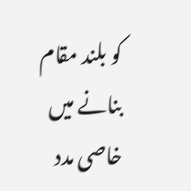کو بلند مقام بنانے میں خاصی مدد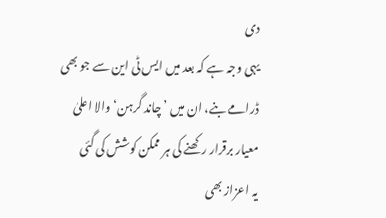دی
یہی وجہ ہے کہ بعد میں ایس ٹی این سے جو بھی ڈرامے بنے، ان میں ’چاند گرہن‘ والا اعلیٰ معیار برقرار رکھنے کی ہر ممکن کوشش کی گئی
یہ اعزاز بھی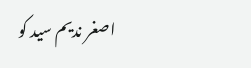اصغر ندیم سید کو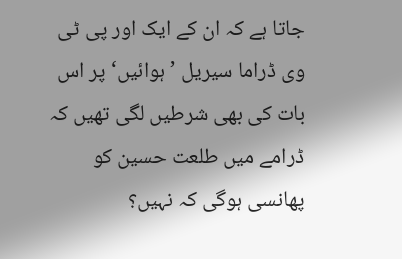جاتا ہے کہ ان کے ایک اور پی ٹی وی ڈراما سیریل ’ہوائیں‘ پر اس بات کی بھی شرطیں لگی تھیں کہ ڈرامے میں طلعت حسین کو پھانسی ہوگی کہ نہیں؟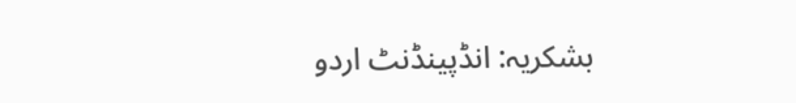بشکریہ: انڈپینڈنٹ اردو